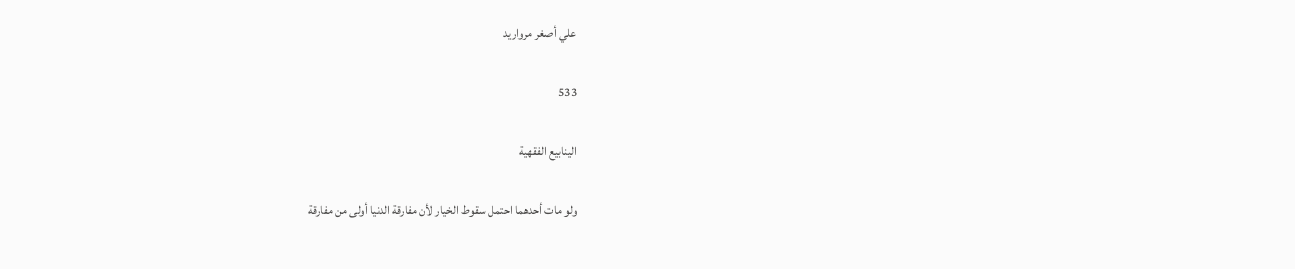علي أصغر مرواريد

533

الينابيع الفقهية

ولو مات أحدهما احتمل سقوط الخيار لأن مفارقة الدنيا أولى من مفارقة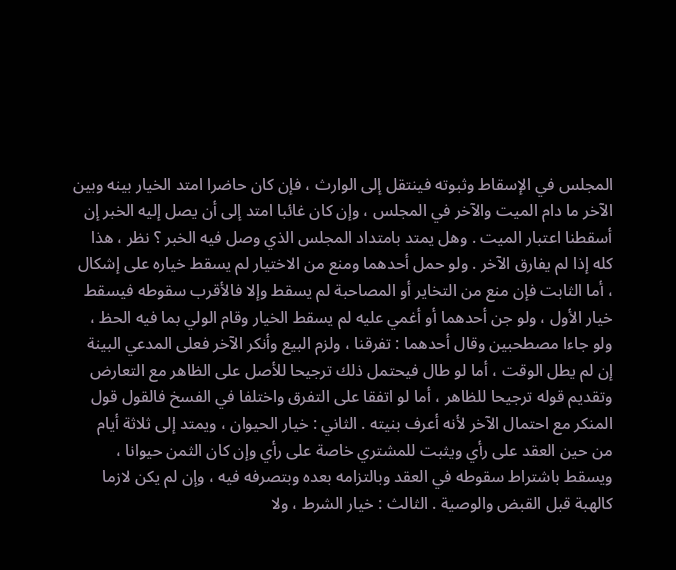المجلس في الإسقاط وثبوته فينتقل إلى الوارث ، فإن كان حاضرا امتد الخيار بينه وبين الآخر ما دام الميت والآخر في المجلس ، وإن كان غائبا امتد إلى أن يصل إليه الخبر إن أسقطنا اعتبار الميت . وهل يمتد بامتداد المجلس الذي وصل فيه الخبر ؟ نظر ، هذا كله إذا لم يفارق الآخر . ولو حمل أحدهما ومنع من الاختيار لم يسقط خياره على إشكال ، أما الثابت فإن منع من التخاير أو المصاحبة لم يسقط وإلا فالأقرب سقوطه فيسقط خيار الأول ، ولو جن أحدهما أو أغمي عليه لم يسقط الخيار وقام الولي بما فيه الحظ ، ولو جاءا مصطحبين وقال أحدهما : تفرقنا ، ولزم البيع وأنكر الآخر فعلى المدعي البينة إن لم يطل الوقت ، أما لو طال فيحتمل ذلك ترجيحا للأصل على الظاهر مع التعارض وتقديم قوله ترجيحا للظاهر ، أما لو اتفقا على التفرق واختلفا في الفسخ فالقول قول المنكر مع احتمال الآخر لأنه أعرف بنيته . الثاني : خيار الحيوان ، ويمتد إلى ثلاثة أيام من حين العقد على رأي ويثبت للمشتري خاصة على رأي وإن كان الثمن حيوانا ، ويسقط باشتراط سقوطه في العقد وبالتزامه بعده وبتصرفه فيه ، وإن لم يكن لازما كالهبة قبل القبض والوصية . الثالث : خيار الشرط ، ولا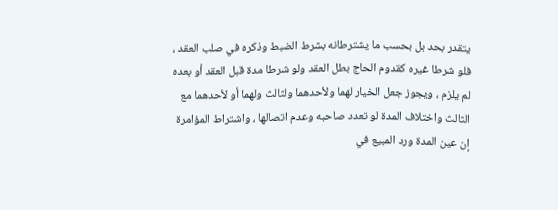يتقدر بحد بل بحسب ما يشترطانه بشرط الضبط وذكره في صلب العقد ، فلو شرطا غيره كقدوم الحاج بطل العقد ولو شرطا مدة قبل العقد أو بعده لم يلزم ، ويجوز جعل الخيار لهما ولأحدهما ولثالث ولهما أو لأحدهما مع الثالث واختلاف المدة لو تعدد صاحبه وعدم اتصالها ، واشتراط المؤامرة إن عين المدة ورد المبيع في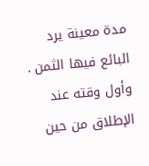مدة معينة يرد البائع فيها الثمن . وأول وقته عند الإطلاق من حين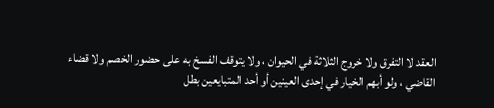العقد لا التفرق ولا خروج الثلاثة في الحيوان ، ولا يتوقف الفسخ به على حضور الخصم ولا قضاء القاضي ، ولو أبهم الخيار في إحدى العينين أو أحد المتبايعين بطل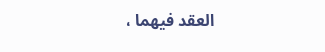العقد فيهما ،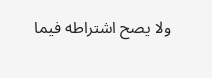ولا يصح اشتراطه فيما